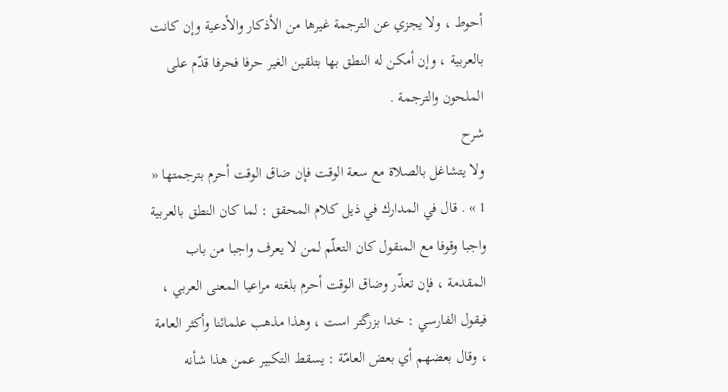أحوط ، ولا يجزي عن الترجمة غيرها من الأذكار والأدعية وإن كانت بالعربية ، وإن أمكن له النطق بها بتلقين الغير حرفا فحرفا قدّم على الملحون والترجمة .
شرح
ولا يتشاغل بالصلاة مع سعة الوقت فإن ضاق الوقت أحرم بترجمتها « 1 » . قال في المدارك في ذيل كلام المحقق : لما كان النطق بالعربية واجبا وقوفا مع المنقول كان التعلّم لمن لا يعرف واجبا من باب المقدمة ، فإن تعذّر وضاق الوقت أحرم بلغته مراعيا المعنى العربي ، فيقول الفارسي : خدا بزرگتر است ، وهذا مذهب علمائنا وأكثر العامة ، وقال بعضهم أي بعض العامّة : يسقط التكبير عمن هذا شأنه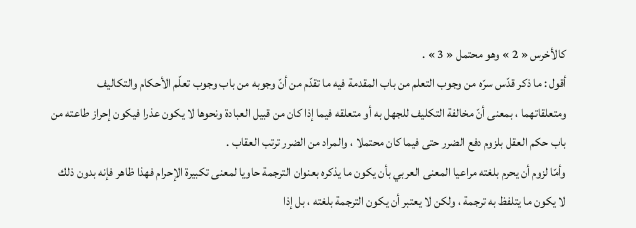كالأخرس « 2 » وهو محتمل « 3 » .
أقول : ما ذكر قدّس سرّه من وجوب التعلم من باب المقدمة فيه ما تقدّم من أنّ وجوبه من باب وجوب تعلّم الأحكام والتكاليف ومتعلقاتهما ، بمعنى أنّ مخالفة التكليف للجهل به أو متعلقه فيما إذا كان من قبيل العبادة ونحوها لا يكون عذرا فيكون إحراز طاعته من باب حكم العقل بلزوم دفع الضرر حتى فيما كان محتملا ، والمراد من الضرر ترتب العقاب .
وأمّا لزوم أن يحرم بلغته مراعيا المعنى العربي بأن يكون ما يذكره بعنوان الترجمة حاويا لمعنى تكبيرة الإحرام فهذا ظاهر فإنه بدون ذلك لا يكون ما يتلفظ به ترجمة ، ولكن لا يعتبر أن يكون الترجمة بلغته ، بل إذا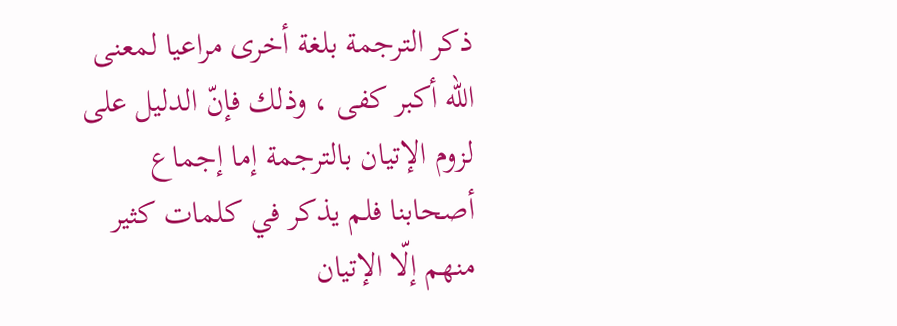ذكر الترجمة بلغة أخرى مراعيا لمعنى اللّه أكبر كفى ، وذلك فإنّ الدليل على لزوم الإتيان بالترجمة إما إجماع أصحابنا فلم يذكر في كلمات كثير منهم إلّا الإتيان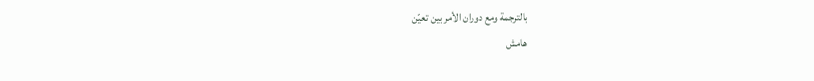بالترجمة ومع دوران الأمر بين تعيّن
هامش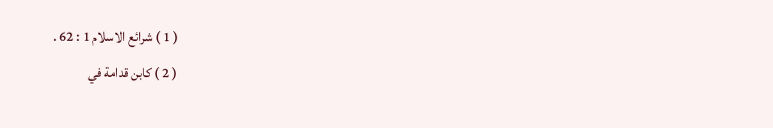( 1 ) شرائع الاسلام 1 : 62 .
( 2 ) كابن قدامة في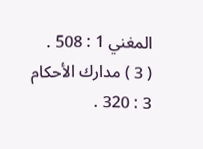المغني 1 : 508 .
( 3 ) مدارك الأحكام 3 : 320 .